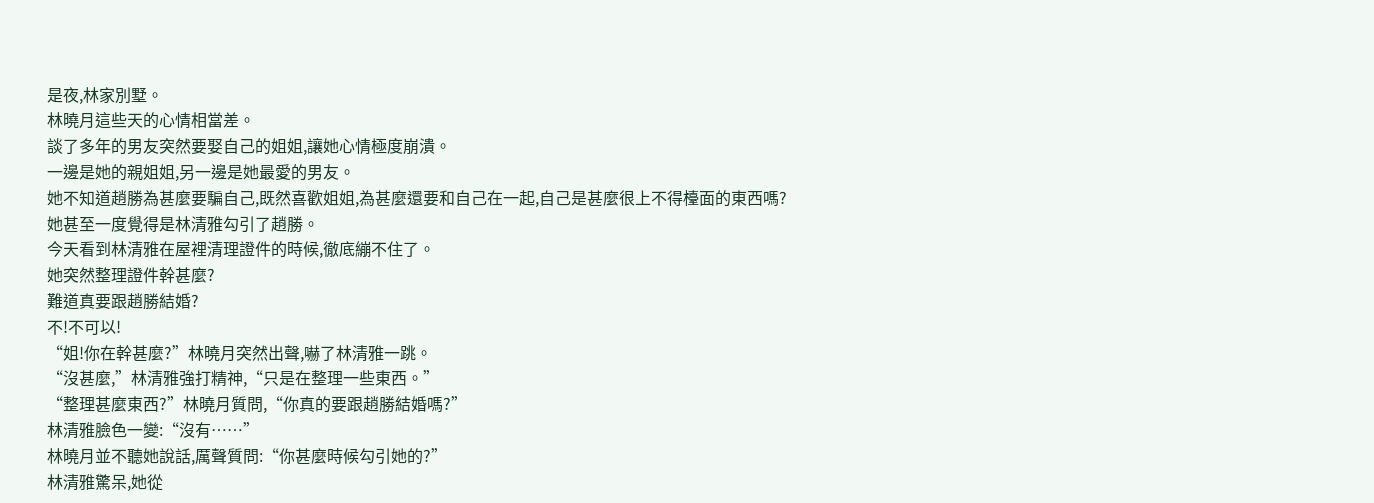是夜,林家別墅。
林曉月這些天的心情相當差。
談了多年的男友突然要娶自己的姐姐,讓她心情極度崩潰。
一邊是她的親姐姐,另一邊是她最愛的男友。
她不知道趙勝為甚麼要騙自己,既然喜歡姐姐,為甚麼還要和自己在一起,自己是甚麼很上不得檯面的東西嗎?
她甚至一度覺得是林清雅勾引了趙勝。
今天看到林清雅在屋裡清理證件的時候,徹底繃不住了。
她突然整理證件幹甚麼?
難道真要跟趙勝結婚?
不!不可以!
“姐!你在幹甚麼?”林曉月突然出聲,嚇了林清雅一跳。
“沒甚麼,”林清雅強打精神,“只是在整理一些東西。”
“整理甚麼東西?”林曉月質問,“你真的要跟趙勝結婚嗎?”
林清雅臉色一變:“沒有……”
林曉月並不聽她說話,厲聲質問:“你甚麼時候勾引她的?”
林清雅驚呆,她從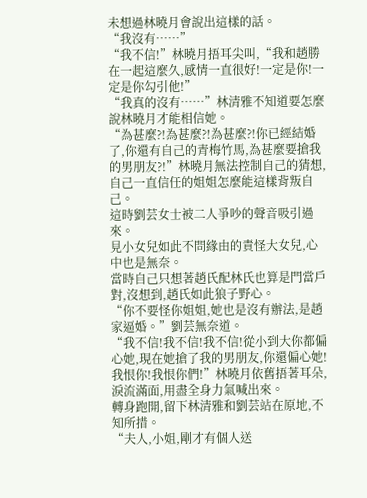未想過林曉月會說出這樣的話。
“我沒有……”
“我不信!”林曉月捂耳尖叫,“我和趙勝在一起這麼久,感情一直很好!一定是你!一定是你勾引他!”
“我真的沒有……”林清雅不知道要怎麼說林曉月才能相信她。
“為甚麼?!為甚麼?!為甚麼?!你已經結婚了,你還有自己的青梅竹馬,為甚麼要搶我的男朋友?!”林曉月無法控制自己的猜想,自己一直信任的姐姐怎麼能這樣背叛自己。
這時劉芸女士被二人爭吵的聲音吸引過來。
見小女兒如此不問緣由的責怪大女兒,心中也是無奈。
當時自己只想著趙氏配林氏也算是門當戶對,沒想到,趙氏如此狼子野心。
“你不要怪你姐姐,她也是沒有辦法,是趙家逼婚。”劉芸無奈道。
“我不信!我不信!我不信!從小到大你都偏心她,現在她搶了我的男朋友,你還偏心她!我恨你!我恨你們!”林曉月依舊捂著耳朵,淚流滿面,用盡全身力氣喊出來。
轉身跑開,留下林清雅和劉芸站在原地,不知所措。
“夫人,小姐,剛才有個人送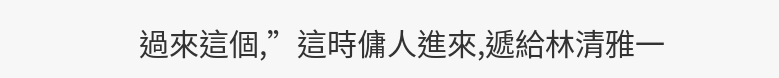過來這個,”這時傭人進來,遞給林清雅一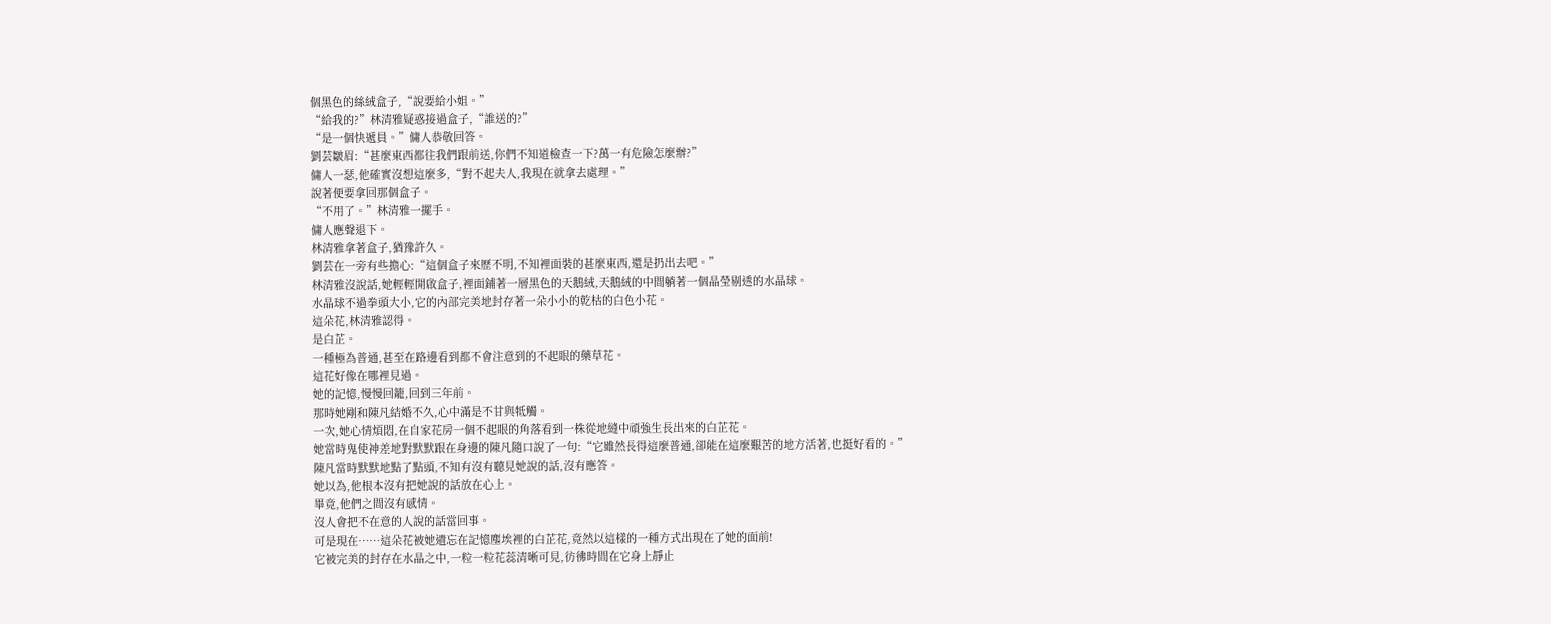個黑色的絲絨盒子,“說要給小姐。”
“給我的?”林清雅疑惑接過盒子,“誰送的?”
“是一個快遞員。”傭人恭敬回答。
劉芸皺眉:“甚麼東西都往我們跟前送,你們不知道檢查一下?萬一有危險怎麼辦?”
傭人一瑟,他確實沒想這麼多,“對不起夫人,我現在就拿去處理。”
說著便要拿回那個盒子。
“不用了。”林清雅一擺手。
傭人應聲退下。
林清雅拿著盒子,猶豫許久。
劉芸在一旁有些擔心:“這個盒子來歷不明,不知裡面裝的甚麼東西,還是扔出去吧。”
林清雅沒說話,她輕輕開啟盒子,裡面鋪著一層黑色的天鵝絨,天鵝絨的中間躺著一個晶瑩剔透的水晶球。
水晶球不過拳頭大小,它的內部完美地封存著一朵小小的乾枯的白色小花。
這朵花,林清雅認得。
是白芷。
一種極為普通,甚至在路邊看到都不會注意到的不起眼的藥草花。
這花好像在哪裡見過。
她的記憶,慢慢回籠,回到三年前。
那時她剛和陳凡結婚不久,心中滿是不甘與牴觸。
一次,她心情煩悶,在自家花房一個不起眼的角落看到一株從地縫中頑強生長出來的白芷花。
她當時鬼使神差地對默默跟在身邊的陳凡隨口說了一句:“它雖然長得這麼普通,卻能在這麼艱苦的地方活著,也挺好看的。”
陳凡當時默默地點了點頭,不知有沒有聽見她說的話,沒有應答。
她以為,他根本沒有把她說的話放在心上。
畢竟,他們之間沒有感情。
沒人會把不在意的人說的話當回事。
可是現在……這朵花被她遺忘在記憶塵埃裡的白芷花,竟然以這樣的一種方式出現在了她的面前!
它被完美的封存在水晶之中,一粒一粒花蕊清晰可見,彷彿時間在它身上靜止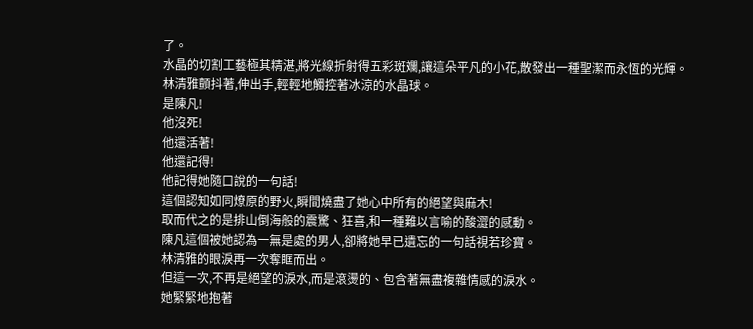了。
水晶的切割工藝極其精湛,將光線折射得五彩斑斕,讓這朵平凡的小花,散發出一種聖潔而永恆的光輝。
林清雅顫抖著,伸出手,輕輕地觸控著冰涼的水晶球。
是陳凡!
他沒死!
他還活著!
他還記得!
他記得她隨口說的一句話!
這個認知如同燎原的野火,瞬間燒盡了她心中所有的絕望與麻木!
取而代之的是排山倒海般的震驚、狂喜,和一種難以言喻的酸澀的感動。
陳凡這個被她認為一無是處的男人,卻將她早已遺忘的一句話視若珍寶。
林清雅的眼淚再一次奪眶而出。
但這一次,不再是絕望的淚水,而是滾燙的、包含著無盡複雜情感的淚水。
她緊緊地抱著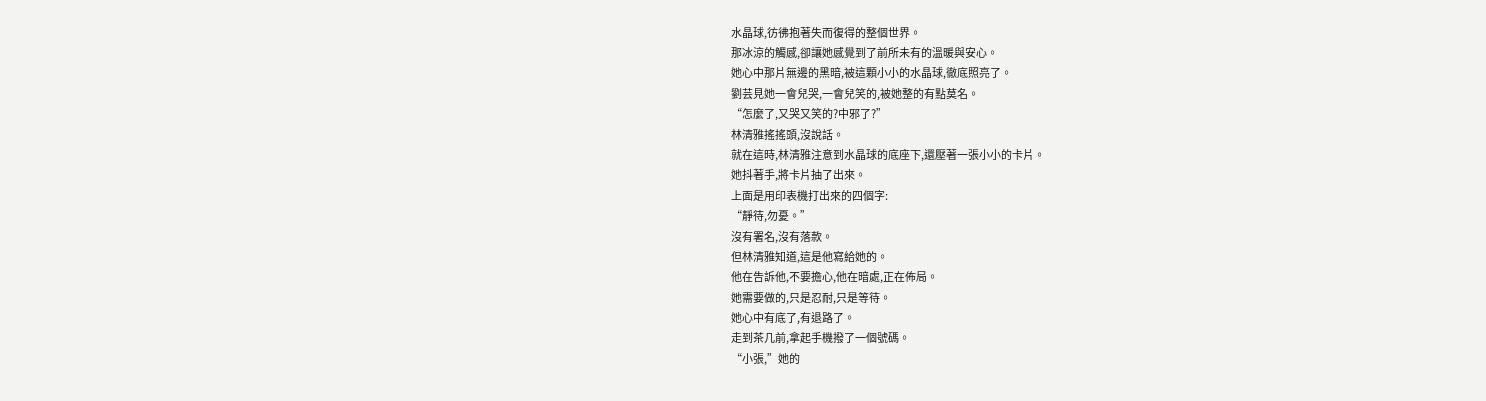水晶球,彷彿抱著失而復得的整個世界。
那冰涼的觸感,卻讓她感覺到了前所未有的溫暖與安心。
她心中那片無邊的黑暗,被這顆小小的水晶球,徹底照亮了。
劉芸見她一會兒哭,一會兒笑的,被她整的有點莫名。
“怎麼了,又哭又笑的?中邪了?”
林清雅搖搖頭,沒說話。
就在這時,林清雅注意到水晶球的底座下,還壓著一張小小的卡片。
她抖著手,將卡片抽了出來。
上面是用印表機打出來的四個字:
“靜待,勿憂。”
沒有署名,沒有落款。
但林清雅知道,這是他寫給她的。
他在告訴他,不要擔心,他在暗處,正在佈局。
她需要做的,只是忍耐,只是等待。
她心中有底了,有退路了。
走到茶几前,拿起手機撥了一個號碼。
“小張,”她的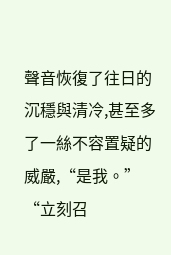聲音恢復了往日的沉穩與清冷,甚至多了一絲不容置疑的威嚴,“是我。”
“立刻召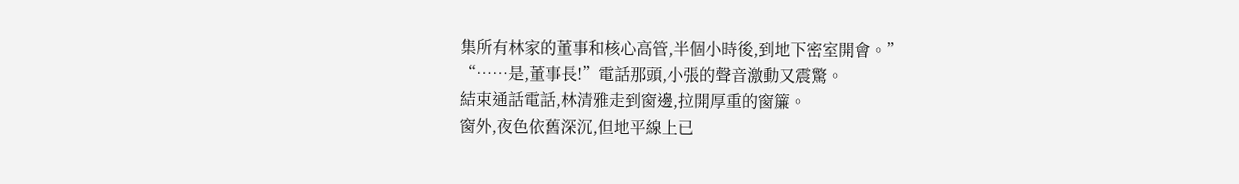集所有林家的董事和核心高管,半個小時後,到地下密室開會。”
“……是,董事長!”電話那頭,小張的聲音激動又震驚。
結束通話電話,林清雅走到窗邊,拉開厚重的窗簾。
窗外,夜色依舊深沉,但地平線上已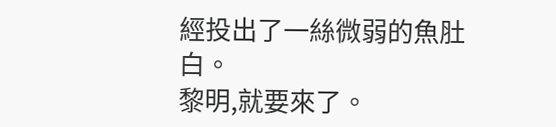經投出了一絲微弱的魚肚白。
黎明,就要來了。